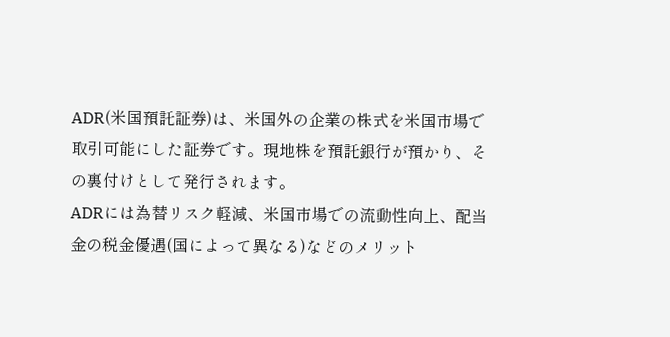ADR(米国預託証券)は、米国外の企業の株式を米国市場で取引可能にした証券です。現地株を預託銀行が預かり、その裏付けとして発行されます。
ADRには為替リスク軽減、米国市場での流動性向上、配当金の税金優遇(国によって異なる)などのメリット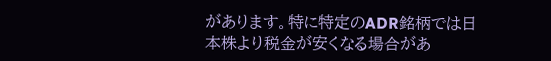があります。特に特定のADR銘柄では日本株より税金が安くなる場合があ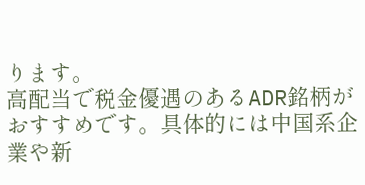ります。
高配当で税金優遇のあるADR銘柄がおすすめです。具体的には中国系企業や新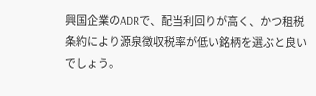興国企業のADRで、配当利回りが高く、かつ租税条約により源泉徴収税率が低い銘柄を選ぶと良いでしょう。